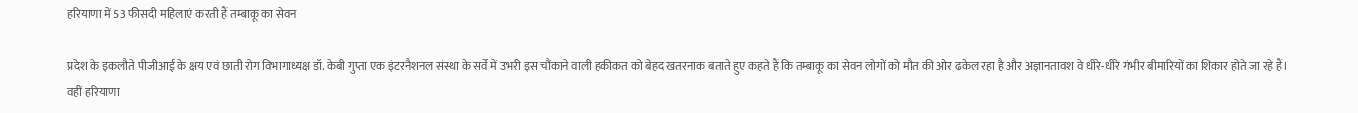हरियाणा में 53 फीसदी महिलाएं करती हैं तम्बाकू का सेवन

प्रदेश के इकलौते पीजीआई के क्षय एवं छाती रोग विभागाध्यक्ष डॉ. केबी गुप्ता एक इंटरनैशनल संस्था के सर्वे में उभरी इस चौंकाने वाली हकीकत को बेहद खतरनाक बताते हुए कहते हैं कि तम्बाकू का सेवन लोगों को मौत की ओर ढकेल रहा है और अज्ञानतावश वे धीरे-धीरे गंभीर बीमारियों का शिकार होते जा रहे हैं।
वहीं हरियाणा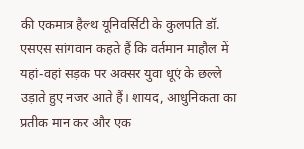की एकमात्र हैल्थ यूनिवर्सिटी के कुलपति डॉ. एसएस सांगवान कहते हैं कि वर्तमान माहौल में यहां-वहां सड़क पर अक्सर युवा धूएं के छल्ले उड़ाते हुए नजर आते हैं। शायद, आधुनिकता का प्रतीक मान कर और एक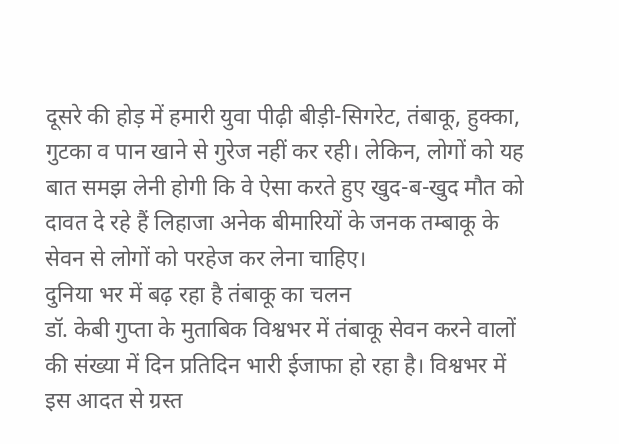दूसरे की होड़ में हमारी युवा पीढ़ी बीड़ी-सिगरेट, तंबाकू, हुक्का, गुटका व पान खाने से गुरेज नहीं कर रही। लेकिन, लोगों को यह बात समझ लेनी होगी कि वे ऐसा करते हुए खुद-ब-खुद मौत को दावत दे रहे हैं लिहाजा अनेक बीमारियों के जनक तम्बाकू के सेवन से लोगों को परहेज कर लेना चाहिए।
दुनिया भर में बढ़ रहा है तंबाकू का चलन
डॉ. केबी गुप्ता के मुताबिक विश्वभर में तंबाकू सेवन करने वालों की संख्या में दिन प्रतिदिन भारी ईजाफा हो रहा है। विश्वभर में इस आदत से ग्रस्त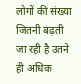लोगों की संख्या जितनी बढ़ती जा रही है उतने ही अधिक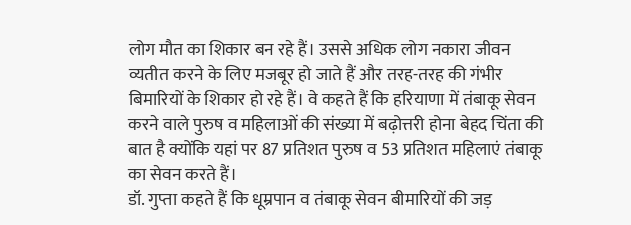लोग मौत का शिकार बन रहे हैं। उससे अधिक लोग नकारा जीवन व्यतीत करने के लिए मजबूर हो जाते हैं और तरह-तरह की गंभीर बिमारियों के शिकार हो रहे हैं। वे कहते हैं कि हरियाणा में तंबाकू सेवन करने वाले पुरुष व महिलाओं की संख्या में बढ़ोत्तरी होना बेहद चिंता की बात है क्योंकि यहां पर 87 प्रतिशत पुरुष व 53 प्रतिशत महिलाएं तंबाकू का सेवन करते हैं।
डॉ. गुप्ता कहते हैं कि धूम्रपान व तंबाकू सेवन बीमारियों की जड़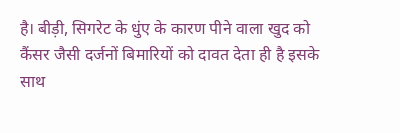है। बीड़ी, सिगरेट के धुंए के कारण पीने वाला खुद को कैंसर जैसी दर्जनों बिमारियों को दावत देता ही है इसके साथ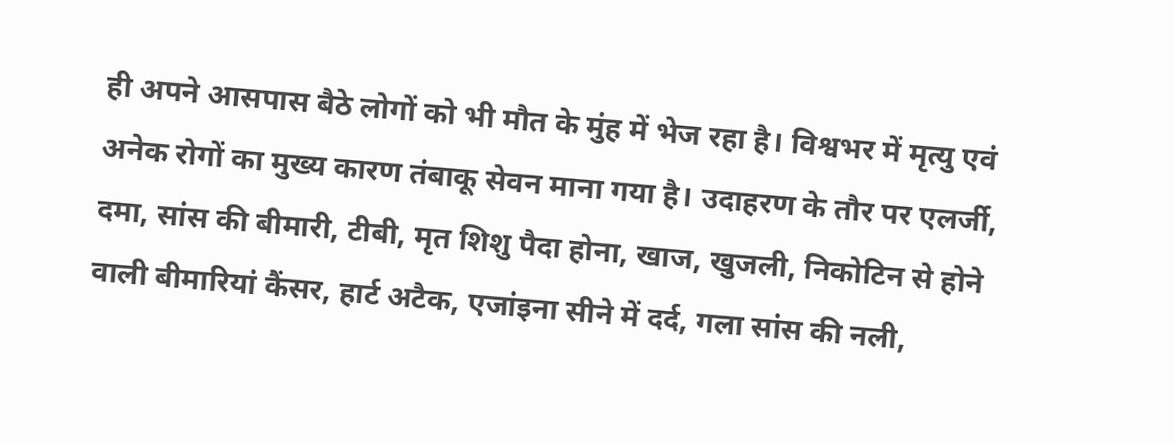ही अपने आसपास बैठे लोगों को भी मौत के मुंह में भेज रहा है। विश्वभर में मृत्यु एवं अनेक रोगों का मुख्य कारण तंबाकू सेवन माना गया है। उदाहरण के तौर पर एलर्जी, दमा, सांस की बीमारी, टीबी, मृत शिशु पैदा होना, खाज, खुजली, निकोटिन से होने वाली बीमारियां कैंसर, हार्ट अटैक, एजांइना सीने में दर्द, गला सांस की नली,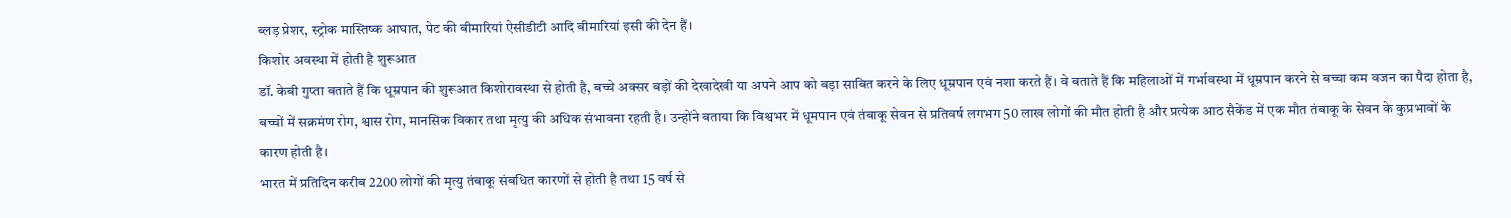ब्लड़ प्रेशर, स्ट्रोक मास्तिष्क आघात, पेट की बीमारियां ऐसीडीटी आदि बीमारियां इसी की देन हैं।
किशोर अवस्था में होती है शुरूआत
डॉ. केबी गुप्ता बताते हैं कि धूम्रपान की शुरूआत किशोरावस्था से होती है, बच्चे अक्सर बड़ों की देखादेखी या अपने आप को बड़ा साबित करने के लिए धूम्रपान एवं नशा करते हैं। वे बताते हैं कि महिलाओं में गर्भावस्था में धूम्रपान करने से बच्चा कम वजन का पैदा होता है, बच्चों में सक्रमंण रोग, श्वास रोग, मानसिक विकार तथा मृत्यु की अधिक संभावना रहती है। उन्होंने बताया कि विश्वभर में धूमपान एवं तंबाकू सेवन से प्रतिवर्ष लगभग 50 लाख लोगों की मौत होती है और प्रत्येक आठ सैकेंड में एक मौत तंबाकू के सेवन के कुप्रभावों के कारण होती है।
भारत में प्रतिदिन करीब 2200 लोगों की मृत्यु तंबाकू संबधित कारणों से होती है तथा 15 वर्ष से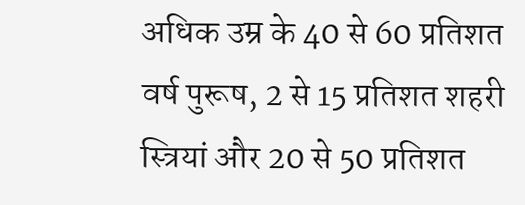अधिक उम्र के 40 से 60 प्रतिशत वर्ष पुरूष, 2 से 15 प्रतिशत शहरी स्त्रियां और 20 से 50 प्रतिशत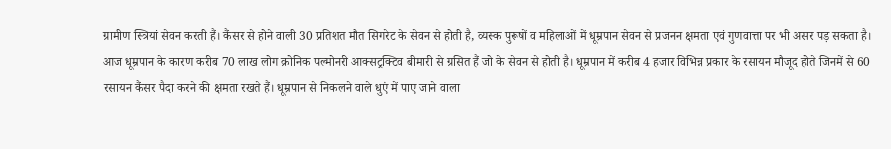ग्रामीण स्त्रियां सेवन करती हैं। कैंसर से होने वाली 30 प्रतिशत मौत सिगरेट के सेवन से होती है, व्यस्क पुरूषों व महिलाओं में धूम्रपान सेवन से प्रजनन क्षमता एवं गुणवात्ता पर भी असर पड़ सकता है।
आज धूम्रपान के कारण करीब 70 लाख लोग क्रोनिक पल्मोनरी आक्सट्रक्टिव बीमारी से ग्रसित हैं जो के सेवन से होती है। धूम्रपान में करीब 4 हजार विभिन्न प्रकार के रसायन मौजूद होते जिनमें से 60 रसायन कैंसर पैदा करने की क्षमता रखते हैं। धूम्रपान से निकलने वाले धुएं में पाए जाने वाला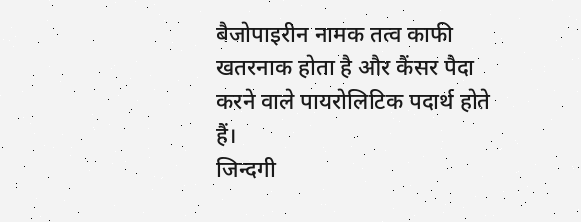बैजोपाइरीन नामक तत्व काफी खतरनाक होता है और कैंसर पैदा करने वाले पायरोलिटिक पदार्थ होते हैं।
जिन्दगी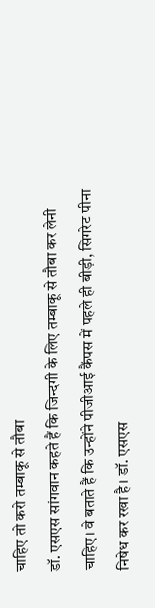चाहिए तो करो तम्बाकू से तौबा
डॉ. एसएस सांगवान कहते हैं कि जिन्दगी के लिए तम्बाकू से तौबा कर लेनी चाहिए। वे बताते हैं कि उन्होंने पीजीआई कैंपस में पहले ही बीड़ी, सिगरेट पीना निषेध कर रखा है। डॉ. एसएस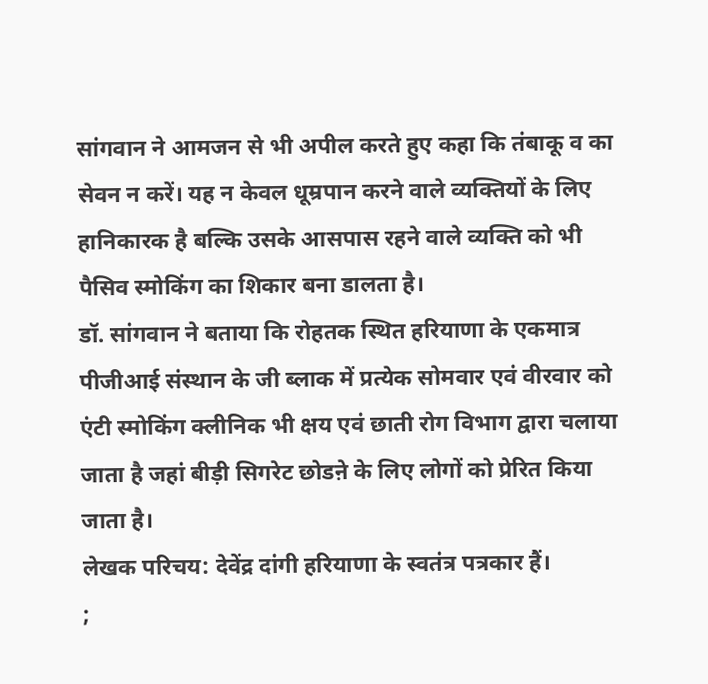सांगवान ने आमजन से भी अपील करते हुए कहा कि तंबाकू व का सेवन न करें। यह न केवल धूम्रपान करने वाले व्यक्तियों के लिए हानिकारक है बल्कि उसके आसपास रहने वाले व्यक्ति को भी पैसिव स्मोकिंग का शिकार बना डालता है।
डॉ. सांगवान ने बताया कि रोहतक स्थित हरियाणा के एकमात्र पीजीआई संस्थान के जी ब्लाक में प्रत्येक सोमवार एवं वीरवार को एंटी स्मोकिंग क्लीनिक भी क्षय एवं छाती रोग विभाग द्वारा चलाया जाता है जहां बीड़ी सिगरेट छोडऩे के लिए लोगों को प्रेरित किया जाता है।
लेखक परिचय: देवेंद्र दांगी हरियाणा के स्वतंत्र पत्रकार हैं।
;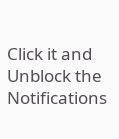Click it and Unblock the Notifications